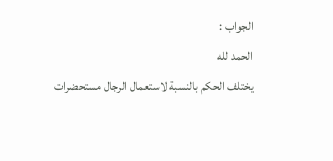الجواب :
الحمد لله
يختلف الحكم بالنسبة لاستعمال الرجال مستحضرات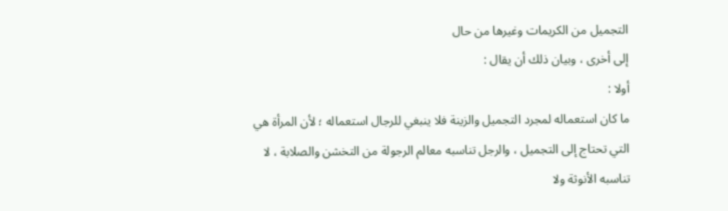التجميل من الكريمات وغيرها من حال
إلى أخرى ، وبيان ذلك أن يقال :
أولا :
ما كان استعماله لمجرد التجميل والزينة فلا ينبغي للرجال استعماله ؛ لأن المرأة هي
التي تحتاج إلى التجميل ، والرجل تناسبه معالم الرجولة من التخشن والصلابة ، لا
تناسبه الأنوثة ولا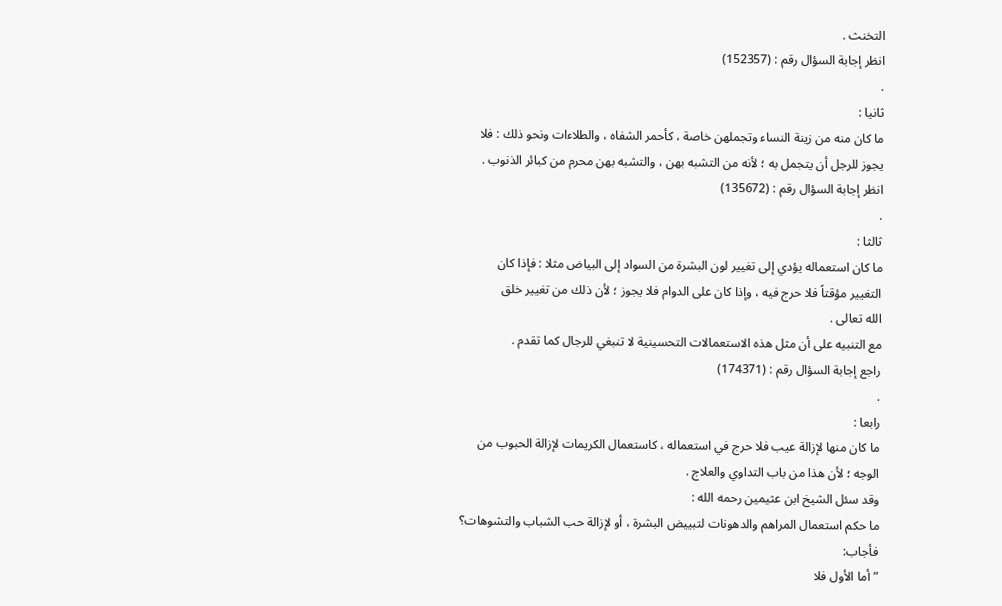التخنث .
انظر إجابة السؤال رقم : (152357)
.
ثانيا :
ما كان منه من زينة النساء وتجملهن خاصة ، كأحمر الشفاه ، والطلاءات ونحو ذلك : فلا
يجوز للرجل أن يتجمل به ؛ لأنه من التشبه بهن ، والتشبه بهن محرم من كبائر الذنوب .
انظر إجابة السؤال رقم : (135672)
.
ثالثا :
ما كان استعماله يؤدي إلى تغيير لون البشرة من السواد إلى البياض مثلا : فإذا كان
التغيير مؤقتاً فلا حرج فيه ، وإذا كان على الدوام فلا يجوز ؛ لأن ذلك من تغيير خلق
الله تعالى .
مع التنبيه على أن مثل هذه الاستعمالات التحسينية لا تنبغي للرجال كما تقدم .
راجع إجابة السؤال رقم : (174371)
.
رابعا :
ما كان منها لإزالة عيب فلا حرج في استعماله ، كاستعمال الكريمات لإزالة الحبوب من
الوجه ؛ لأن هذا من باب التداوي والعلاج .
وقد سئل الشيخ ابن عثيمين رحمه الله :
ما حكم استعمال المراهم والدهونات لتبييض البشرة ، أو لإزالة حب الشباب والتشوهات؟
فأجاب:
” أما الأول فلا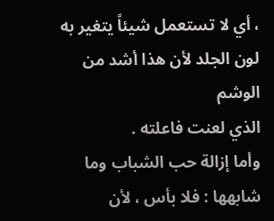، أي لا تستعمل شيئاً يتغير به لون الجلد لأن هذا أشد من الوشم
الذي لعنت فاعلته .
وأما إزالة حب الشباب وما شابهها : فلا بأس ، لأن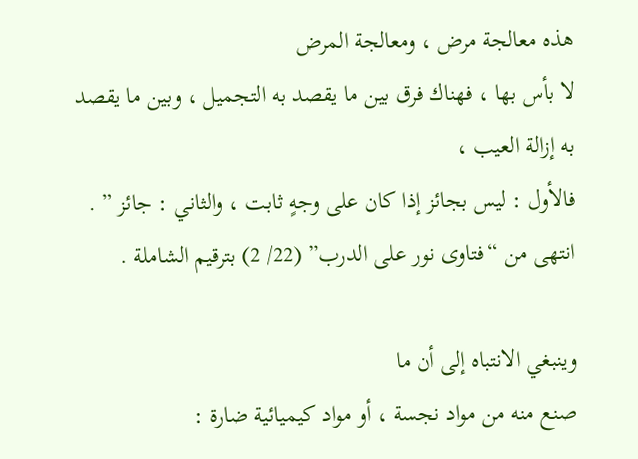هذه معالجة مرض ، ومعالجة المرض
لا بأس بها ، فهناك فرق بين ما يقصد به التجميل ، وبين ما يقصد به إزالة العيب ،
فالأول : ليس بجائز إذا كان على وجهٍ ثابت ، والثاني : جائز ” .
انتهى من “فتاوى نور على الدرب” (22/ 2) بترقيم الشاملة .

وينبغي الانتباه إلى أن ما
صنع منه من مواد نجسة ، أو مواد كيميائية ضارة :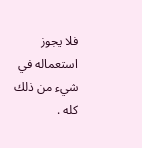فلا يجوز استعماله في شيء من ذلك
كله .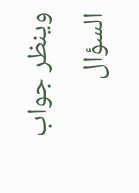وينظر جواب السؤال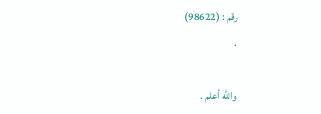رقم : (98622)
.

والله أعلم .